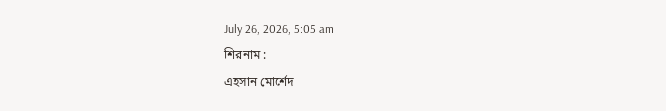July 26, 2026, 5:05 am
শিরনাম :
এহসান মোর্শেদ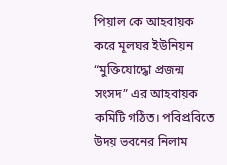পিয়াল কে আহবায়ক করে মূলঘর ইউনিয়ন “মুক্তিযোদ্ধো প্রজন্ম সংসদ” এর আহবায়ক কমিটি গঠিত। পবিপ্রবিতে উদয় ভবনের নিলাম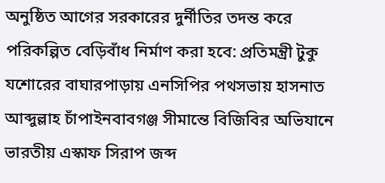অনুষ্ঠিত আগের সরকারের দুর্নীতির তদন্ত করে পরিকল্পিত বেড়িবাঁধ নির্মাণ করা হবে: প্রতিমন্ত্রী টুকু যশোরের বাঘারপাড়ায় এনসিপির পথসভায় হাসনাত আব্দুল্লাহ চাঁপাইনবাবগঞ্জ সীমান্তে বিজিবির অভিযানে ভারতীয় এস্কাফ সিরাপ জব্দ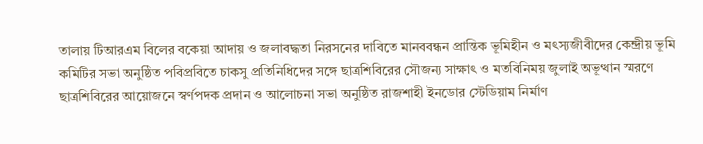তালায় টিআরএম বিলের বকেয়া আদায় ও জলাবদ্ধতা নিরসনের দাবিতে মানববন্ধন প্রান্তিক ভূমিহীন ও মৎস্যজীবীদের কেন্দ্রীয় ভূমি কমিটির সভা অনুষ্ঠিত পবিপ্রবিতে চাকসু প্রতিনিধিদের সঙ্গে ছাত্রশিবিরের সৌজন্য সাক্ষাৎ ও মতবিনিময় জুলাই অভূত্থান স্মরণে ছাত্রশিবিরের আয়োজনে স্বর্ণপদক প্রদান ও আলোচনা সভা অনুষ্ঠিত রাজশাহী ইনডোর স্টেডিয়াম নির্মাণ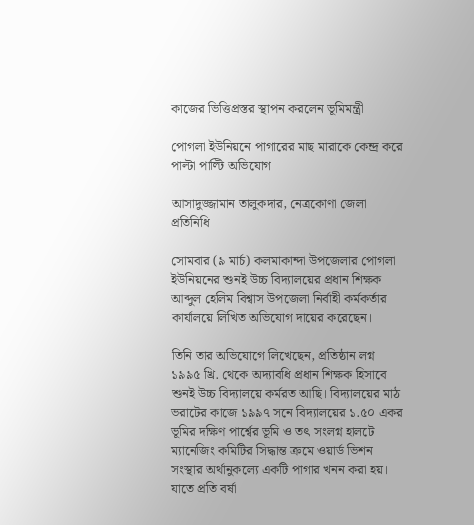কাজের ভিত্তিপ্রস্তর স্থাপন করলেন ভূমিমন্ত্রী

পোগলা ইউনিয়নে পাগারের মাছ মারাকে কেন্দ্র করে পাল্টা পাল্টি অভিযোগ

আসাদুজ্জামান তালুকদার, নেত্রকোণা জেলা প্রতিনিধি

সোমবার (৯ মার্চ) কলমাকান্দা উপজেলার পোগলা ইউনিয়নের শুনই উচ্চ বিদ্যালয়ের প্রধান শিক্ষক আব্দুল হেলিম বিশ্বাস উপজেলা নির্বাহী কর্মকর্তার কার্যালয়ে লিখিত অভিযোগ দায়ের করেছেন।

তিনি তার অভিযোগে লিখেছেন, প্রতিষ্ঠান লগ্ন ১৯৯৫ খ্রি. থেকে অদ্যাবধি প্রধান শিক্ষক হিসাবে শুনই উচ্চ বিদ্যালয়ে কর্মরত আছি। বিদ্যালয়ের মাঠ ভরাটের কাজে ১৯৯৭ সনে বিদ্যালয়ের ১.৫০ একর ভূমির দক্ষিণ পার্শ্বের ভূমি ও তৎ সংলগ্ন হালটে ম্যানেজিং কমিটির সিদ্ধান্ত ক্রমে ওয়ার্ড ভিশন সংস্থার অর্থানুকল্যে একটি পাগার খনন করা হয়। যাতে প্রতি বর্ষা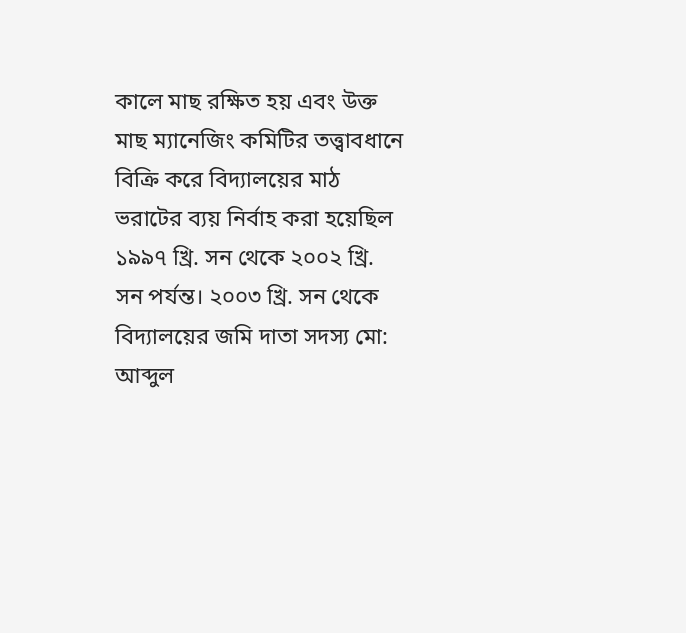কালে মাছ রক্ষিত হয় এবং উক্ত মাছ ম্যানেজিং কমিটির তত্ত্বাবধানে বিক্রি করে বিদ্যালয়ের মাঠ ভরাটের ব্যয় নির্বাহ করা হয়েছিল ১৯৯৭ খ্রি. সন থেকে ২০০২ খ্রি. সন পর্যন্ত। ২০০৩ খ্রি. সন থেকে বিদ্যালয়ের জমি দাতা সদস্য মো: আব্দুল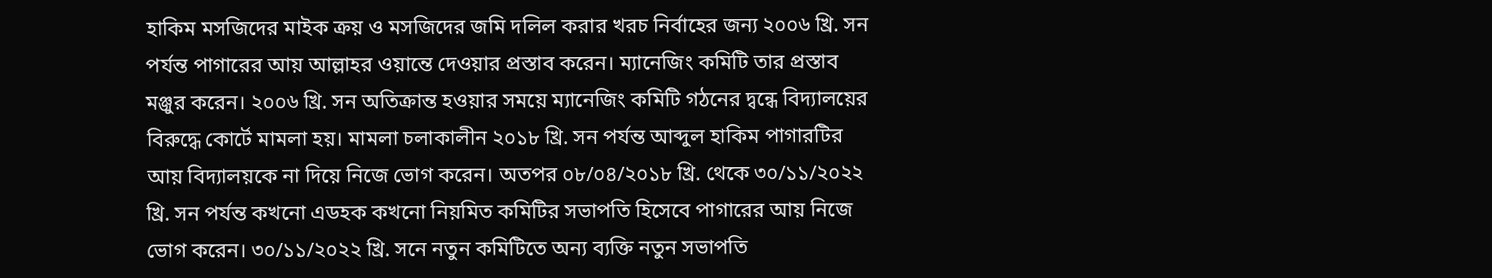হাকিম মসজিদের মাইক ক্রয় ও মসজিদের জমি দলিল করার খরচ নির্বাহের জন্য ২০০৬ খ্রি. সন পর্যন্ত পাগারের আয় আল্লাহর ওয়ান্তে দেওয়ার প্রস্তাব করেন। ম্যানেজিং কমিটি তার প্রস্তাব মঞ্জুর করেন। ২০০৬ খ্রি. সন অতিক্রান্ত হওয়ার সময়ে ম্যানেজিং কমিটি গঠনের দ্বন্ধে বিদ্যালয়ের বিরুদ্ধে কোর্টে মামলা হয়। মামলা চলাকালীন ২০১৮ খ্রি. সন পর্যন্ত আব্দুল হাকিম পাগারটির আয় বিদ্যালয়কে না দিয়ে নিজে ভোগ করেন। অতপর ০৮/০৪/২০১৮ খ্রি. থেকে ৩০/১১/২০২২ খ্রি. সন পর্যন্ত কখনো এডহক কখনো নিয়মিত কমিটির সভাপতি হিসেবে পাগারের আয় নিজে ভোগ করেন। ৩০/১১/২০২২ খ্রি. সনে নতুন কমিটিতে অন্য ব্যক্তি নতুন সভাপতি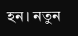হন। নতুন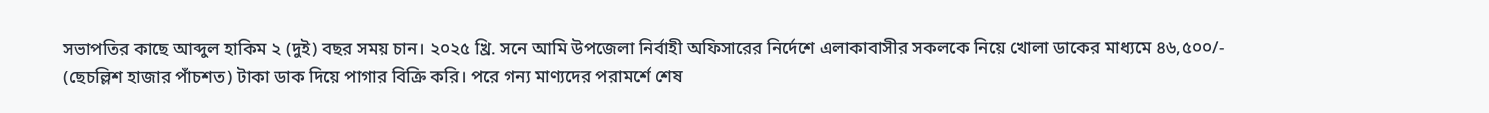সভাপতির কাছে আব্দুল হাকিম ২ (দুই) বছর সময় চান। ২০২৫ খ্রি. সনে আমি উপজেলা নির্বাহী অফিসারের নির্দেশে এলাকাবাসীর সকলকে নিয়ে খোলা ডাকের মাধ্যমে ৪৬,৫০০/- (ছেচল্লিশ হাজার পাঁচশত) টাকা ডাক দিয়ে পাগার বিক্রি করি। পরে গন্য মাণ্যদের পরামর্শে শেষ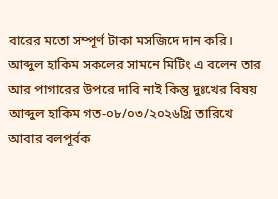বারের মতো সম্পূর্ণ টাকা মসজিদে দান করি। আব্দুল হাকিম সকলের সামনে মিটিং এ বলেন তার আর পাগারের উপরে দাবি নাই কিন্তু দুঃখের বিষয় আব্দুল হাকিম গত-০৮/০৩/২০২৬খ্রি তারিখে আবার বলপূর্বক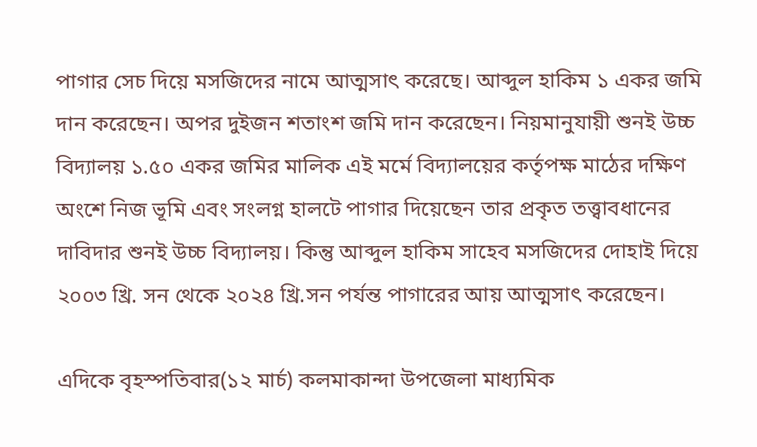পাগার সেচ দিয়ে মসজিদের নামে আত্মসাৎ করেছে। আব্দুল হাকিম ১ একর জমি দান করেছেন। অপর দুইজন শতাংশ জমি দান করেছেন। নিয়মানুযায়ী শুনই উচ্চ বিদ্যালয় ১.৫০ একর জমির মালিক এই মর্মে বিদ্যালয়ের কর্তৃপক্ষ মাঠের দক্ষিণ অংশে নিজ ভূমি এবং সংলগ্ন হালটে পাগার দিয়েছেন তার প্রকৃত তত্ত্বাবধানের দাবিদার শুনই উচ্চ বিদ্যালয়। কিন্তু আব্দুল হাকিম সাহেব মসজিদের দোহাই দিয়ে ২০০৩ খ্রি. সন থেকে ২০২৪ খ্রি.সন পর্যন্ত পাগারের আয় আত্মসাৎ করেছেন।

এদিকে বৃহস্পতিবার(১২ মার্চ) কলমাকান্দা উপজেলা মাধ্যমিক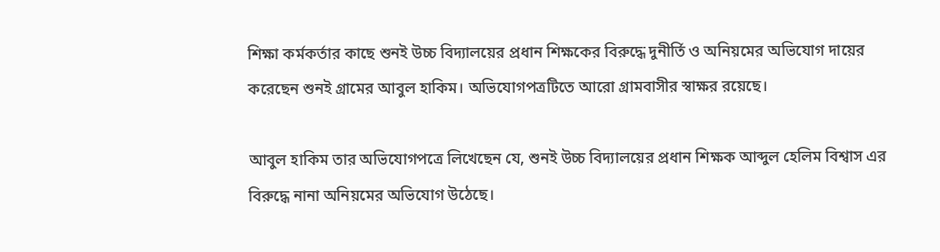শিক্ষা কর্মকর্তার কাছে শুনই উচ্চ বিদ্যালয়ের প্রধান শিক্ষকের বিরুদ্ধে দুনীর্তি ও অনিয়মের অভিযোগ দায়ের করেছেন শুনই গ্রামের আবুল হাকিম। অভিযোগপত্রটিতে আরো গ্রামবাসীর স্বাক্ষর রয়েছে।

আবুল হাকিম তার অভিযোগপত্রে লিখেছেন যে, শুনই উচ্চ বিদ্যালয়ের প্রধান শিক্ষক আব্দুল হেলিম বিশ্বাস এর বিরুদ্ধে নানা অনিয়মের অভিযোগ উঠেছে।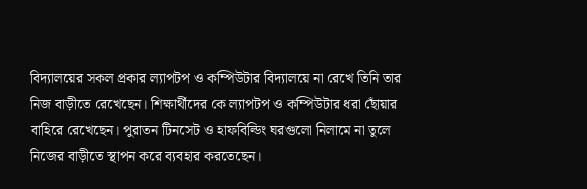বিদ্যালয়ের সকল প্রকার ল্যাপটপ ও কম্পিউটার বিদ্যালয়ে না রেখে তিনি তার নিজ বাড়ীতে রেখেছেন। শিক্ষার্থীদের কে ল্যাপটপ ও কম্পিউটার ধরা ছোঁয়ার বাহিরে রেখেছেন। পুরাতন টিনসেট ও হাফবিল্ডিং ঘরগুলো নিলামে না তুলে নিজের বাড়ীতে স্থাপন করে ব্যবহার করতেছেন।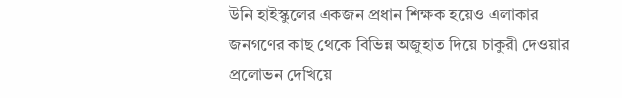উনি হাইস্কুলের একজন প্রধান শিক্ষক হয়েও এলাকার জনগণের কাছ থেকে বিভিন্ন অজুহাত দিয়ে চাকুরী দেওয়ার প্রলোভন দেখিয়ে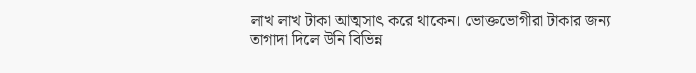লাখ লাখ টাকা আত্মসাৎ করে থাকেন। ভোক্তভোগীরা টাকার জন্য তাগাদা দিলে উনি বিভিন্ন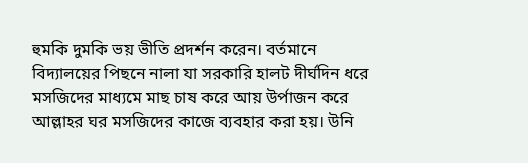হুমকি দুমকি ভয় ভীতি প্রদর্শন করেন। বর্তমানে বিদ্যালয়ের পিছনে নালা যা সরকারি হালট দীর্ঘদিন ধরে মসজিদের মাধ্যমে মাছ চাষ করে আয় উর্পাজন করে আল্লাহর ঘর মসজিদের কাজে ব্যবহার করা হয়। উনি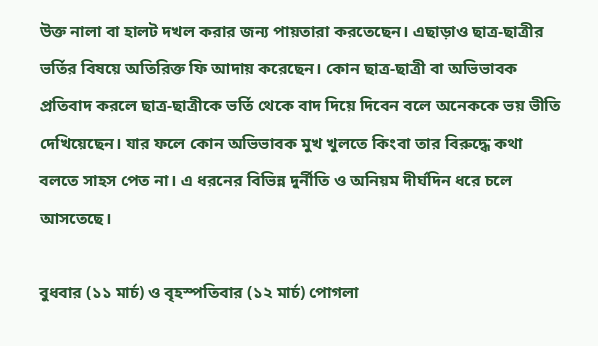উক্ত নালা বা হালট দখল করার জন্য পায়তারা করতেছেন। এছাড়াও ছাত্র-ছাত্রীর ভর্তির বিষয়ে অতিরিক্ত ফি আদায় করেছেন। কোন ছাত্র-ছাত্রী বা অভিভাবক প্রতিবাদ করলে ছাত্র-ছাত্রীকে ভর্তি থেকে বাদ দিয়ে দিবেন বলে অনেককে ভয় ভীতি দেখিয়েছেন। যার ফলে কোন অভিভাবক মুখ খুলতে কিংবা তার বিরুদ্ধে কথা বলতে সাহস পেত না। এ ধরনের বিভিন্ন দুর্নীতি ও অনিয়ম দীর্ঘদিন ধরে চলে আসতেছে।

বুধবার (১১ মার্চ) ও বৃহস্পতিবার (১২ মার্চ) পোগলা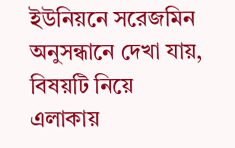ইউনিয়নে সরেজমিন অনুসন্ধানে দেখা যায়, বিষয়টি নিয়ে এলাকায়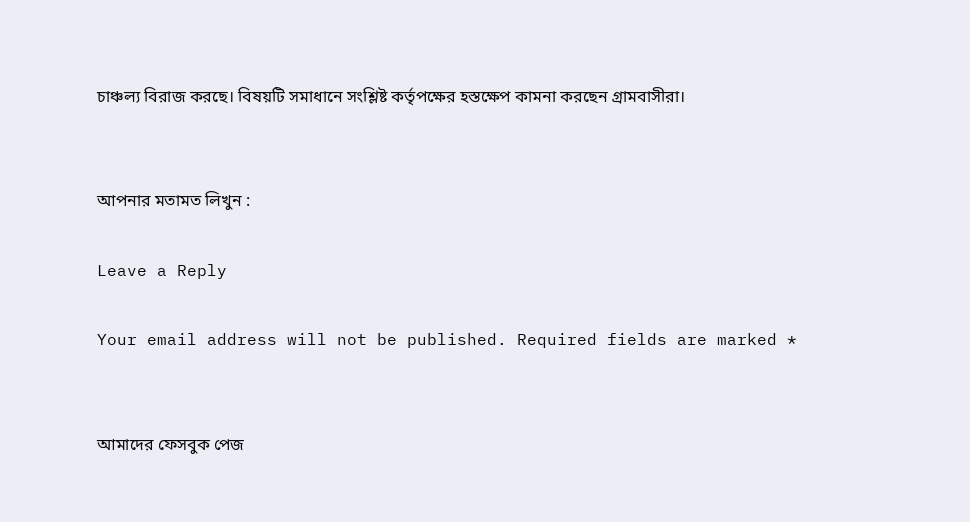চাঞ্চল্য বিরাজ করছে। বিষয়টি সমাধানে সংশ্লিষ্ট কর্তৃপক্ষের হস্তক্ষেপ কামনা করছেন গ্রামবাসীরা।


আপনার মতামত লিখুন :

Leave a Reply

Your email address will not be published. Required fields are marked *


আমাদের ফেসবুক পেজ